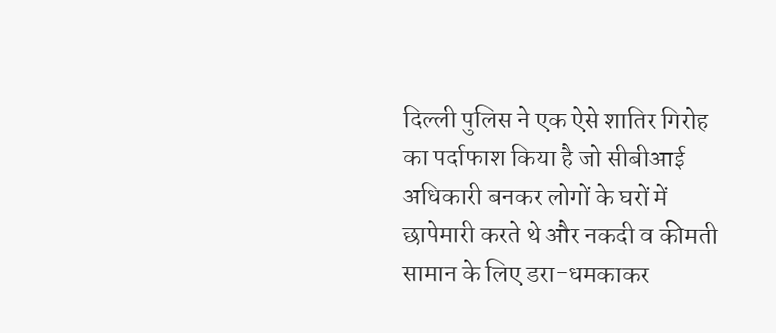दिल्ली पुलिस ने एक ऐसे शातिर गिरोह का पर्दाफाश किया है जो सीबीआई अधिकारी बनकर लोगों के घरों में छापेमारी करते थे और नकदी व कीमती सामान के लिए डरा-धमकाकर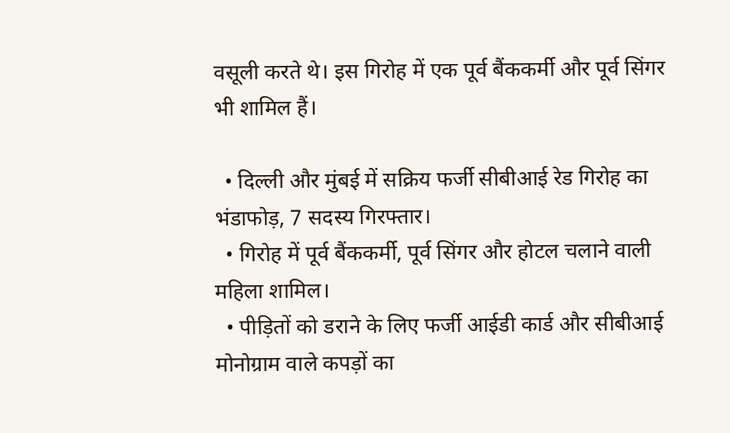वसूली करते थे। इस गिरोह में एक पूर्व बैंककर्मी और पूर्व सिंगर भी शामिल हैं।

  • दिल्ली और मुंबई में सक्रिय फर्जी सीबीआई रेड गिरोह का भंडाफोड़, 7 सदस्य गिरफ्तार।
  • गिरोह में पूर्व बैंककर्मी, पूर्व सिंगर और होटल चलाने वाली महिला शामिल।
  • पीड़ितों को डराने के लिए फर्जी आईडी कार्ड और सीबीआई मोनोग्राम वाले कपड़ों का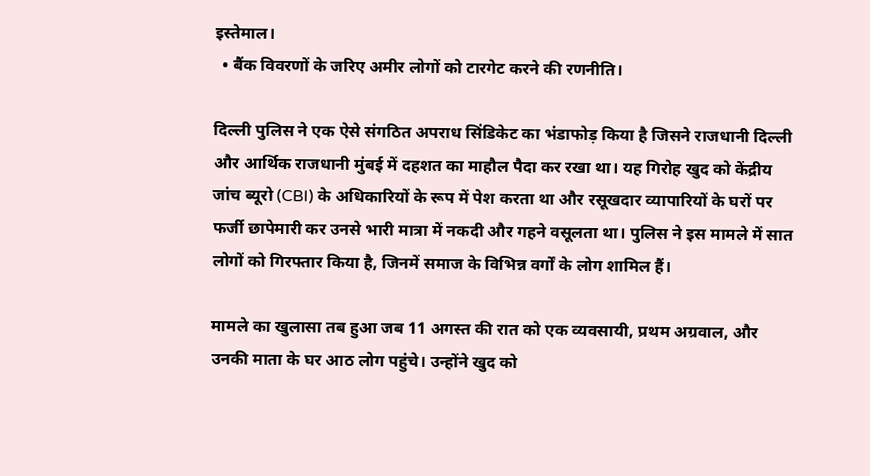इस्तेमाल।
  • बैंक विवरणों के जरिए अमीर लोगों को टारगेट करने की रणनीति।

दिल्ली पुलिस ने एक ऐसे संगठित अपराध सिंडिकेट का भंडाफोड़ किया है जिसने राजधानी दिल्ली और आर्थिक राजधानी मुंबई में दहशत का माहौल पैदा कर रखा था। यह गिरोह खुद को केंद्रीय जांच ब्यूरो (CBI) के अधिकारियों के रूप में पेश करता था और रसूखदार व्यापारियों के घरों पर फर्जी छापेमारी कर उनसे भारी मात्रा में नकदी और गहने वसूलता था। पुलिस ने इस मामले में सात लोगों को गिरफ्तार किया है, जिनमें समाज के विभिन्न वर्गों के लोग शामिल हैं।

मामले का खुलासा तब हुआ जब 11 अगस्त की रात को एक व्यवसायी, प्रथम अग्रवाल, और उनकी माता के घर आठ लोग पहुंचे। उन्होंने खुद को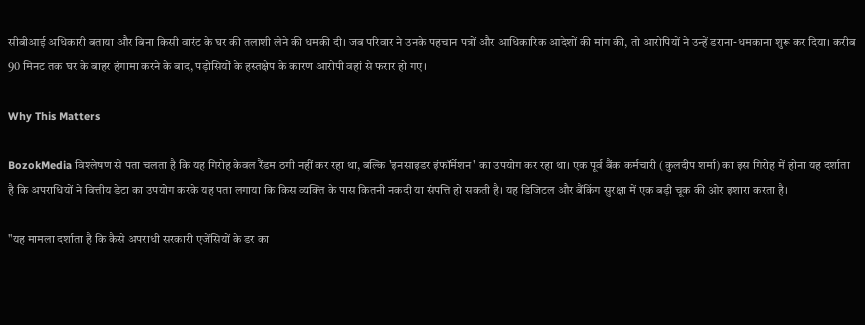सीबीआई अधिकारी बताया और बिना किसी वारंट के घर की तलाशी लेने की धमकी दी। जब परिवार ने उनके पहचान पत्रों और आधिकारिक आदेशों की मांग की, तो आरोपियों ने उन्हें डराना-धमकाना शुरू कर दिया। करीब 90 मिनट तक घर के बाहर हंगामा करने के बाद, पड़ोसियों के हस्तक्षेप के कारण आरोपी वहां से फरार हो गए।

Why This Matters

BozokMedia विश्लेषण से पता चलता है कि यह गिरोह केवल रैंडम ठगी नहीं कर रहा था, बल्कि 'इनसाइडर इंफॉर्मेशन' का उपयोग कर रहा था। एक पूर्व बैंक कर्मचारी (कुलदीप शर्मा) का इस गिरोह में होना यह दर्शाता है कि अपराधियों ने वित्तीय डेटा का उपयोग करके यह पता लगाया कि किस व्यक्ति के पास कितनी नकदी या संपत्ति हो सकती है। यह डिजिटल और बैंकिंग सुरक्षा में एक बड़ी चूक की ओर इशारा करता है।

"यह मामला दर्शाता है कि कैसे अपराधी सरकारी एजेंसियों के डर का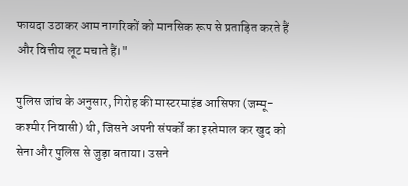फायदा उठाकर आम नागरिकों को मानसिक रूप से प्रताड़ित करते हैं और वित्तीय लूट मचाते हैं।"

पुलिस जांच के अनुसार, गिरोह की मास्टरमाइंड आसिफा (जम्मू-कश्मीर निवासी) थी, जिसने अपनी संपर्कों का इस्तेमाल कर खुद को सेना और पुलिस से जुड़ा बताया। उसने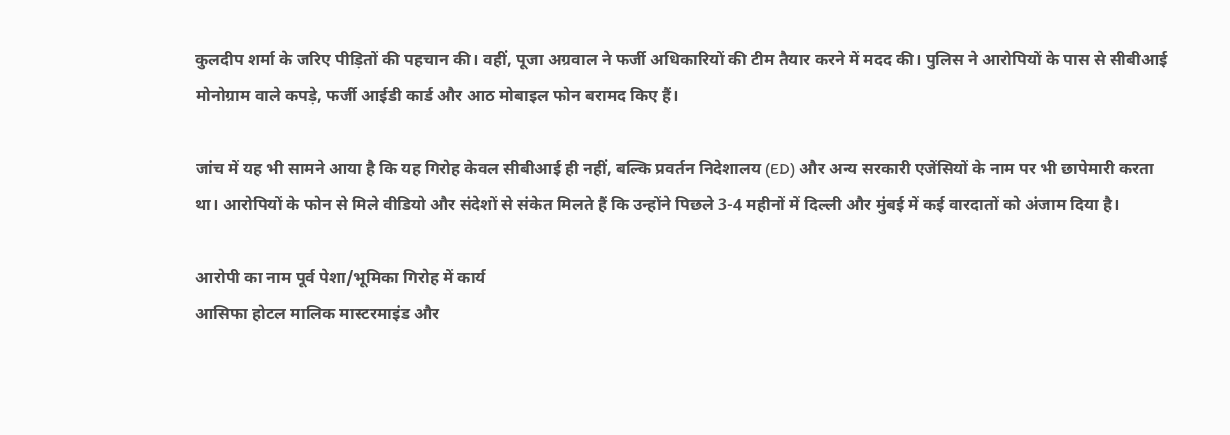कुलदीप शर्मा के जरिए पीड़ितों की पहचान की। वहीं, पूजा अग्रवाल ने फर्जी अधिकारियों की टीम तैयार करने में मदद की। पुलिस ने आरोपियों के पास से सीबीआई मोनोग्राम वाले कपड़े, फर्जी आईडी कार्ड और आठ मोबाइल फोन बरामद किए हैं।

जांच में यह भी सामने आया है कि यह गिरोह केवल सीबीआई ही नहीं, बल्कि प्रवर्तन निदेशालय (ED) और अन्य सरकारी एजेंसियों के नाम पर भी छापेमारी करता था। आरोपियों के फोन से मिले वीडियो और संदेशों से संकेत मिलते हैं कि उन्होंने पिछले 3-4 महीनों में दिल्ली और मुंबई में कई वारदातों को अंजाम दिया है।

आरोपी का नाम पूर्व पेशा/भूमिका गिरोह में कार्य
आसिफा होटल मालिक मास्टरमाइंड और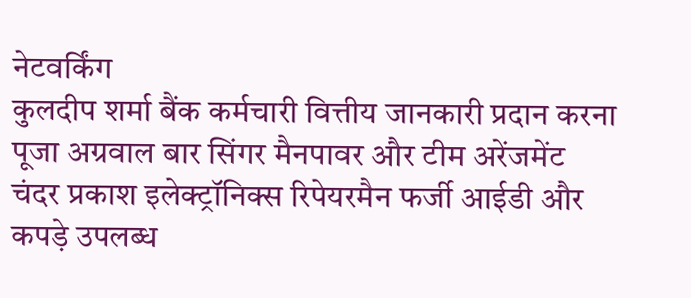नेटवर्किंग
कुलदीप शर्मा बैंक कर्मचारी वित्तीय जानकारी प्रदान करना
पूजा अग्रवाल बार सिंगर मैनपावर और टीम अरेंजमेंट
चंदर प्रकाश इलेक्ट्रॉनिक्स रिपेयरमैन फर्जी आईडी और कपड़े उपलब्ध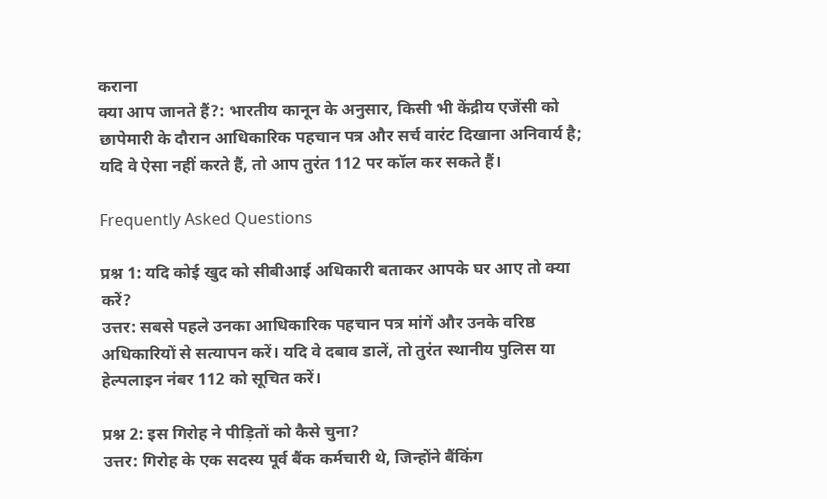कराना
क्या आप जानते हैं?: भारतीय कानून के अनुसार, किसी भी केंद्रीय एजेंसी को छापेमारी के दौरान आधिकारिक पहचान पत्र और सर्च वारंट दिखाना अनिवार्य है; यदि वे ऐसा नहीं करते हैं, तो आप तुरंत 112 पर कॉल कर सकते हैं।

Frequently Asked Questions

प्रश्न 1: यदि कोई खुद को सीबीआई अधिकारी बताकर आपके घर आए तो क्या करें?
उत्तर: सबसे पहले उनका आधिकारिक पहचान पत्र मांगें और उनके वरिष्ठ अधिकारियों से सत्यापन करें। यदि वे दबाव डालें, तो तुरंत स्थानीय पुलिस या हेल्पलाइन नंबर 112 को सूचित करें।

प्रश्न 2: इस गिरोह ने पीड़ितों को कैसे चुना?
उत्तर: गिरोह के एक सदस्य पूर्व बैंक कर्मचारी थे, जिन्होंने बैंकिंग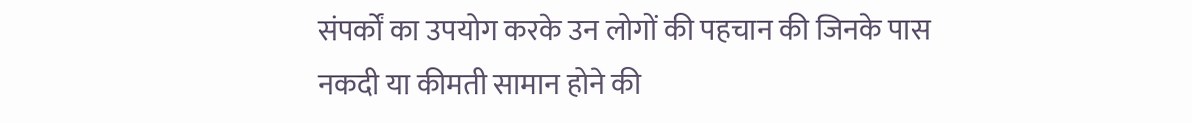संपर्कों का उपयोग करके उन लोगों की पहचान की जिनके पास नकदी या कीमती सामान होने की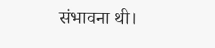संभावना थी।